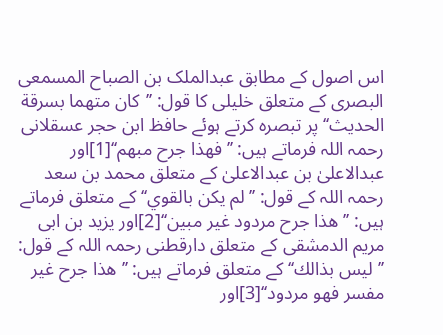اس اصول کے مطابق عبدالملک بن الصباح المسمعی البصری کے متعلق خلیلی کا قول: ’’كان متهما بسرقة الحديث‘‘ پر تبصرہ کرتے ہوئے حافظ ابن حجر عسقلانی رحمہ اللہ فرماتے ہیں: ’’فهذا جرح مبهم‘‘[1]اور عبدالاعلیٰ بن عبدالاعلیٰ کے متعلق محمد بن سعد رحمہ اللہ کے قول: ’’لم يكن بالقوي‘‘ کے متعلق فرماتے ہیں: ’’هذا جرح مردود غير مبين‘‘[2]اور یزید بن ابی مریم الدمشقی کے متعلق دارقطنی رحمہ اللہ کے قول: ’’ليس بذالك‘‘ کے متعلق فرماتے ہیں: ’’هذا جرح غير مفسر فهو مردود‘‘[3]اور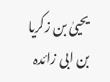یحییٰ بن زکریا بن ابی زائدہ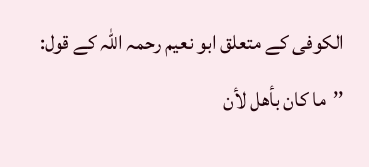الکوفی کے متعلق ابو نعیم رحمہ اللہ کے قول: ’’ما كان بأهل لأن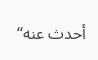أحدث عنه‘‘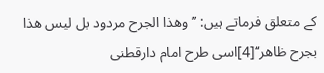کے متعلق فرماتے ہیں: ’’وهذا الجرح مردود بل ليس هذا بجرح ظاهر‘‘[4]اسی طرح امام دارقطنی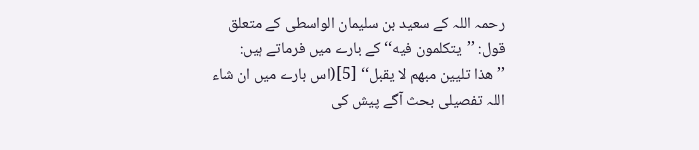رحمہ اللہ کے سعید بن سلیمان الواسطی کے متعلق قول: ’’يتكلمون فيه‘‘ کے بارے میں فرماتے ہیں: ’’هذا تليين مبهم لا يقبل‘‘ [5](اس بارے میں ان شاء اللہ تفصیلی بحث آگے پیش کی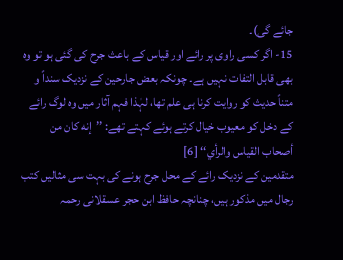جائے گی)۔
15- اگر کسی راوی پر رائے اور قیاس کے باعث جرح کی گئی ہو تو وہ بھی قابل التفات نہیں ہے۔ چونکہ بعض جارحین کے نزدیک سنداً و متناً حدیث کو روایت کرنا ہی علم تھا، لہٰذا فہم آثار میں وہ لوگ رائے کے دخل کو معیوب خیال کرتے ہوئے کہتے تھے: ’’إنه كان من أصحاب القياس والرأي‘‘ [6]
متقدمین کے نزدیک رائے کے محل جرح ہونے کی بہت سی مثالیں کتب رجال میں مذکور ہیں، چنانچہ حافظ ابن حجر عسقلانی رحمہ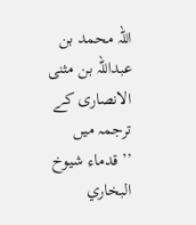اللہ محمد بن عبداللہ بن مثنی الانصاری کے ترجمہ میں ’’قدماء شيوخ البخاري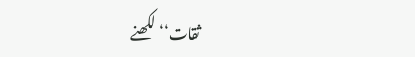ثقات‘‘ لکھنے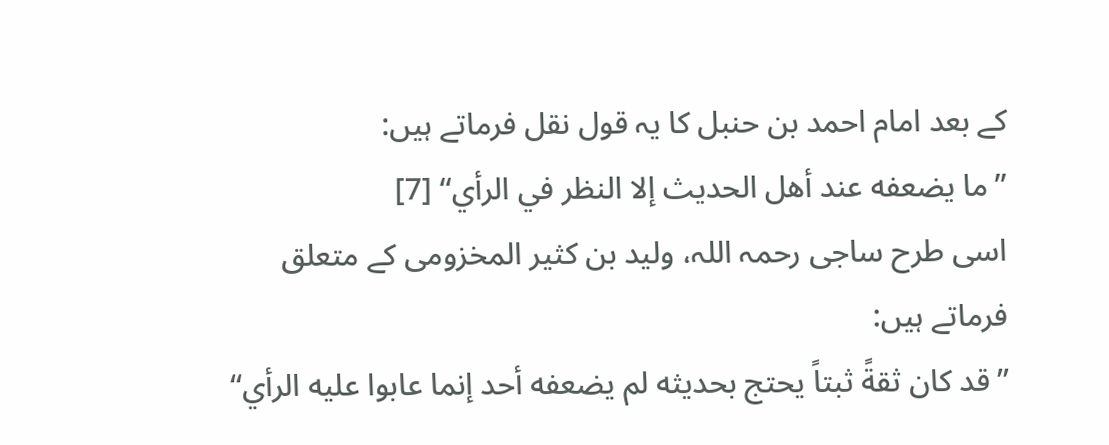کے بعد امام احمد بن حنبل کا یہ قول نقل فرماتے ہیں:
’’ما يضعفه عند أهل الحديث إلا النظر في الرأي‘‘ [7]
اسی طرح ساجی رحمہ اللہ، ولید بن کثیر المخزومی کے متعلق فرماتے ہیں:
’’قد كان ثقةً ثبتاً يحتج بحديثه لم يضعفه أحد إنما عابوا عليه الرأي‘‘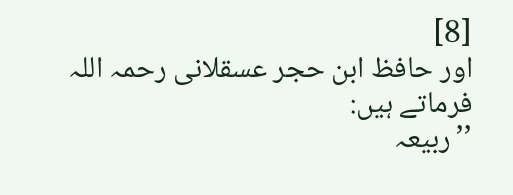[8]
اور حافظ ابن حجر عسقلانی رحمہ اللہ فرماتے ہیں:
’’ربیعہ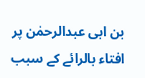بن ابی عبدالرحمٰن پر افتاء بالرائے کے سبب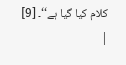کلام کیا گیا ہے‘‘۔ [9]
|